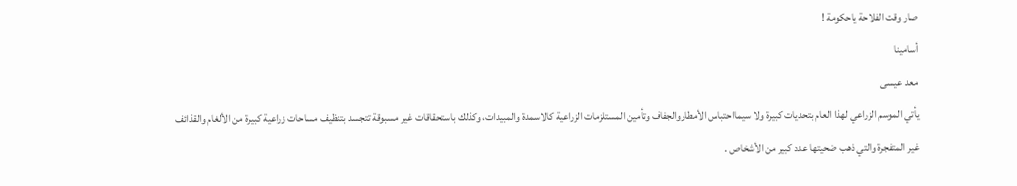صار وقت الفلاحة ياحكومة !
أسامينا
معد عيسى
يأتي الموسم الزراعي لهذا العام بتحديات كبيرة ولا سيمااحتباس الأمطاروالجفاف وتأمين المستلزمات الزراعية كالاسمدة والمبيدات، وكذلك باستحقاقات غير مسبوقة تتجسد بتنظيف مساحات زراعية كبيرة من الألغام والقذائف غير المتفجرة والتي ذهب ضحيتها عدد كبير من الأشخاص .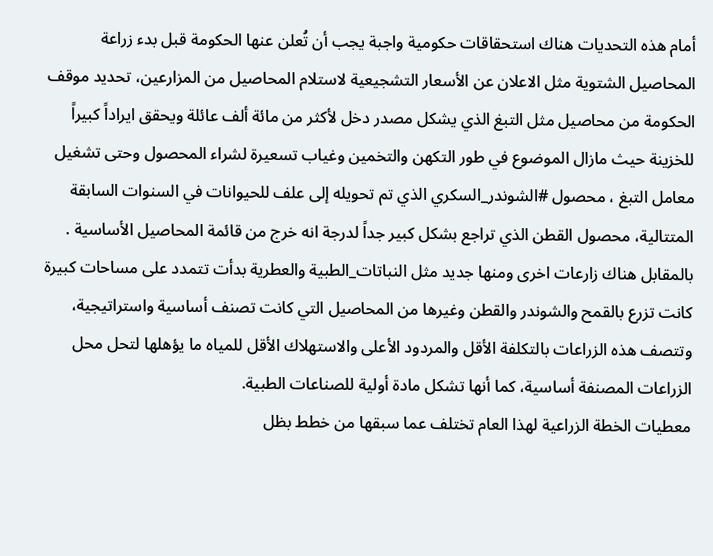أمام هذه التحديات هناك استحقاقات حكومية واجبة يجب أن تُعلن عنها الحكومة قبل بدء زراعة المحاصيل الشتوية مثل الاعلان عن الأسعار التشجيعية لاستلام المحاصيل من المزارعين، تحديد موقف الحكومة من محاصيل مثل التبغ الذي يشكل مصدر دخل لأكثر من مائة ألف عائلة ويحقق ايراداً كبيراً للخزينة حيث مازال الموضوع في طور التكهن والتخمين وغياب تسعيرة لشراء المحصول وحتى تشغيل معامل التبغ ، محصول #الشوندر_السكري الذي تم تحويله إلى علف للحيوانات في السنوات السابقة المتتالية، محصول القطن الذي تراجع بشكل كبير جداً لدرجة انه خرج من قائمة المحاصيل الأساسية .
بالمقابل هناك زارعات اخرى ومنها جديد مثل النباتات_الطبية والعطرية بدأت تتمدد على مساحات كبيرة كانت تزرع بالقمح والشوندر والقطن وغيرها من المحاصيل التي كانت تصنف أساسية واستراتيجية، وتتصف هذه الزراعات بالتكلفة الأقل والمردود الأعلى والاستهلاك الأقل للمياه ما يؤهلها لتحل محل الزراعات المصنفة أساسية، كما أنها تشكل مادة أولية للصناعات الطبية.
معطيات الخطة الزراعية لهذا العام تختلف عما سبقها من خطط بظل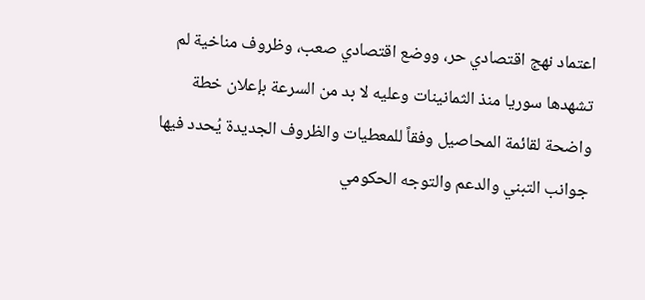اعتماد نهج اقتصادي حر، ووضع اقتصادي صعب، وظروف مناخية لم تشهدها سوريا منذ الثمانينات وعليه لا بد من السرعة بإعلان خطة واضحة لقائمة المحاصيل وفقاً للمعطيات والظروف الجديدة يُحدد فيها جوانب التبني والدعم والتوجه الحكومي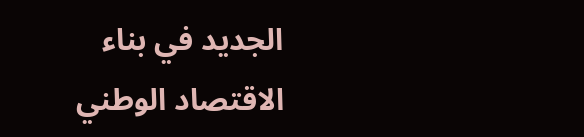الجديد في بناء الاقتصاد الوطني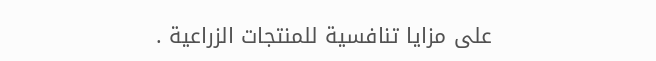على مزايا تنافسية للمنتجات الزراعية .